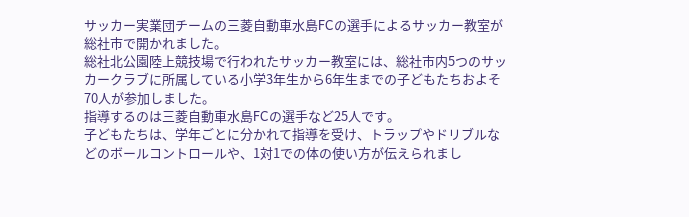サッカー実業団チームの三菱自動車水島FCの選手によるサッカー教室が総社市で開かれました。
総社北公園陸上競技場で行われたサッカー教室には、総社市内5つのサッカークラブに所属している小学3年生から6年生までの子どもたちおよそ70人が参加しました。
指導するのは三菱自動車水島FCの選手など25人です。
子どもたちは、学年ごとに分かれて指導を受け、トラップやドリブルなどのボールコントロールや、1対1での体の使い方が伝えられまし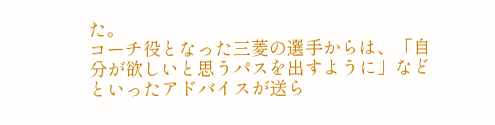た。
コーチ役となった三菱の選手からは、「自分が欲しいと思うパスを出すように」などといったアドバイスが送ら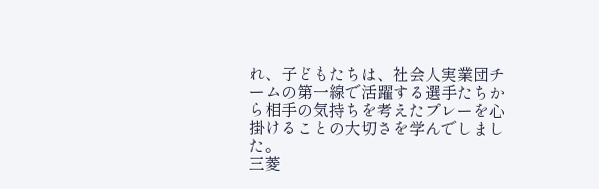れ、子どもたちは、社会人実業団チームの第一線で活躍する選手たちから相手の気持ちを考えたプレーを心掛けることの大切さを学んでしました。
三菱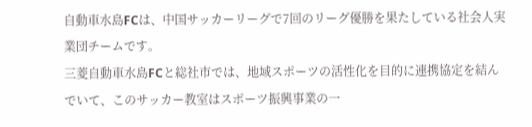自動車水島FCは、中国サッカーリーグで7回のリーグ優勝を果たしている社会人実業団チームです。
三菱自動車水島FCと総社市では、地域スポーツの活性化を目的に連携協定を結んでいて、このサッカー教室はスポーツ振興事業の一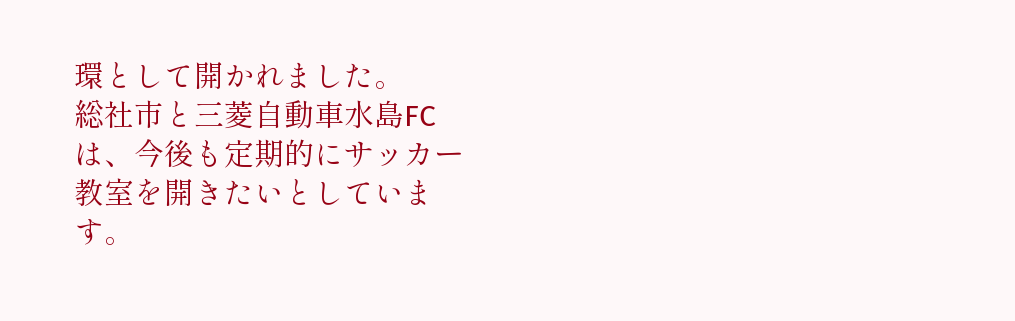環として開かれました。
総社市と三菱自動車水島FCは、今後も定期的にサッカー教室を開きたいとしています。